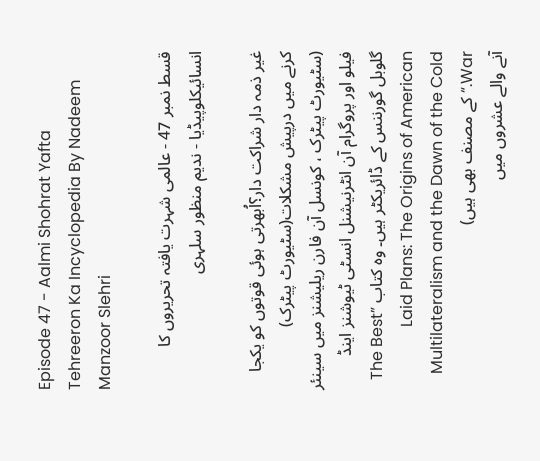Episode 47 - Aalmi Shohrat Yafta Tehreeron Ka Incyclopedia By Nadeem Manzoor Slehri

قسط نمبر 47 - عالمی شہرت یافتہ تحریروں کا انسائیکلوپیڈیا - ندیم منظور سلہری

غیر ذمہ دار شراکت دار؟اُبھرتی ہوئی قوتوں کو یکجا کرنے میں درپیش مشکلات(سٹیورٹ پیٹرک)
(سٹیورٹ پیٹرک ، کونسل آن فارن ریلیشنز میں سینئر فیلو اور پروگرام آن انٹرنیشنل انسٹی ٹیوشنز اینڈ گلوبل گورننس کے ڈائریکٹر ہیں۔ وہ کتاب ”The Best Laid Plans: The Origins of American Multilateralism and the Dawn of the Cold War.“ کے مصنف بھی ہیں)
آنے والے عشروں میں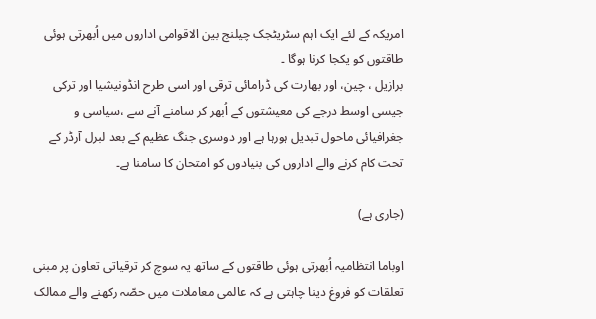امریکہ کے لئے ایک اہم سٹریٹجک چیلنج بین الاقوامی اداروں میں اُبھرتی ہوئی طاقتوں کو یکجا کرنا ہوگا ۔
برازیل ، چین، اور بھارت کی ڈرامائی ترقی اور اسی طرح انڈونیشیا اور ترکی جیسی اوسط درجے کی معیشتوں کے اُبھر کر سامنے آنے سے ،سیاسی و جغرافیائی ماحول تبدیل ہورہا ہے اور دوسری جنگ عظیم کے بعد لبرل آرڈر کے تحت کام کرنے والے اداروں کی بنیادوں کو امتحان کا سامنا ہے۔

(جاری ہے)

اوباما انتظامیہ اُبھرتی ہوئی طاقتوں کے ساتھ یہ سوچ کر ترقیاتی تعاون پر مبنی تعلقات کو فروغ دینا چاہتی ہے کہ عالمی معاملات میں حصّہ رکھنے والے ممالک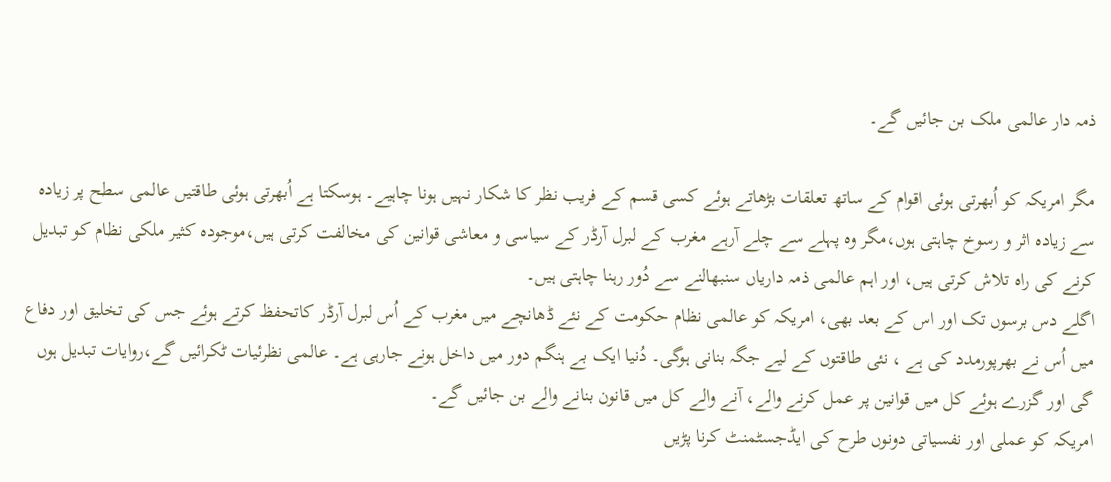ذمہ دار عالمی ملک بن جائیں گے۔

مگر امریکہ کو اُبھرتی ہوئی اقوام کے ساتھ تعلقات بڑھاتے ہوئے کسی قسم کے فریب نظر کا شکار نہیں ہونا چاہیے۔ ہوسکتا ہے اُبھرتی ہوئی طاقتیں عالمی سطح پر زیادہ سے زیادہ اثر و رسوخ چاہتی ہوں،مگر وہ پہلے سے چلے آرہے مغرب کے لبرل آرڈر کے سیاسی و معاشی قوانین کی مخالفت کرتی ہیں،موجودہ کثیر ملکی نظام کو تبدیل کرنے کی راہ تلاش کرتی ہیں، اور اہم عالمی ذمہ داریاں سنبھالنے سے دُور رہنا چاہتی ہیں۔
اگلے دس برسوں تک اور اس کے بعد بھی، امریکہ کو عالمی نظام حکومت کے نئے ڈھانچے میں مغرب کے اُس لبرل آرڈر کاتحفظ کرتے ہوئے جس کی تخلیق اور دفاع میں اُس نے بھرپورمدد کی ہے ، نئی طاقتوں کے لیے جگہ بنانی ہوگی۔ دُنیا ایک بے ہنگم دور میں داخل ہونے جارہی ہے۔ عالمی نظرئیات ٹکرائیں گے،روایات تبدیل ہوں گی اور گزرے ہوئے کل میں قوانین پر عمل کرنے والے، آنے والے کل میں قانون بنانے والے بن جائیں گے۔
امریکہ کو عملی اور نفسیاتی دونوں طرح کی ایڈجسٹمنٹ کرنا پڑیں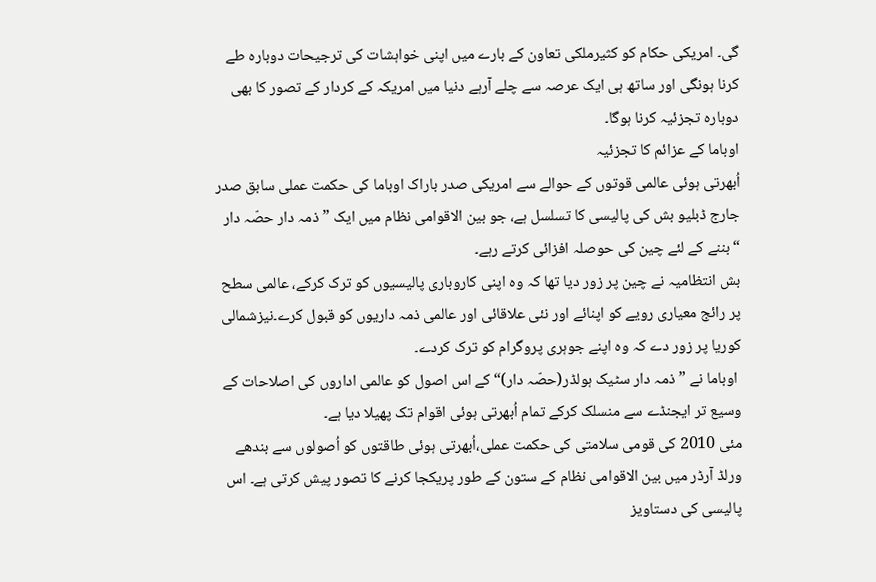گی۔ امریکی حکام کو کثیرملکی تعاون کے بارے میں اپنی خواہشات کی ترجیحات دوبارہ طے کرنا ہونگی اور ساتھ ہی ایک عرصہ سے چلے آرہے دنیا میں امریکہ کے کردار کے تصور کا بھی دوبارہ تجزئیہ کرنا ہوگا۔
اوباما کے عزائم کا تجزئیہ
اُبھرتی ہوئی عالمی قوتوں کے حوالے سے امریکی صدر باراک اوباما کی حکمت عملی سابق صدر جارج ڈبلیو بش کی پالیسی کا تسلسل ہے، جو بین الاقوامی نظام میں ایک ”ذمہ دار حصّہ دار “بننے کے لئے چین کی حوصلہ افزائی کرتے رہے۔
بش انتظامیہ نے چین پر زور دیا تھا کہ وہ اپنی کاروباری پالیسیوں کو ترک کرکے، عالمی سطح پر رائج معیاری رویے کو اپنائے اور نئی علاقائی اور عالمی ذمہ داریوں کو قبول کرے۔نیزشمالی کوریا پر زور دے کہ وہ اپنے جوہری پروگرام کو ترک کردے۔
 اوباما نے ”ذمہ دار سٹیک ہولڈر(حصّہ دار)“ کے اس اصول کو عالمی اداروں کی اصلاحات کے وسیع تر ایجنڈے سے منسلک کرکے تمام اُبھرتی ہوئی اقوام تک پھیلا دیا ہے۔
مئی 2010 کی قومی سلامتی کی حکمت عملی،اُبھرتی ہوئی طاقتوں کو اُصولوں سے بندھے ورلڈ آرڈر میں بین الاقوامی نظام کے ستون کے طور پریکجا کرنے کا تصور پیش کرتی ہے۔ اس پالیسی کی دستاویز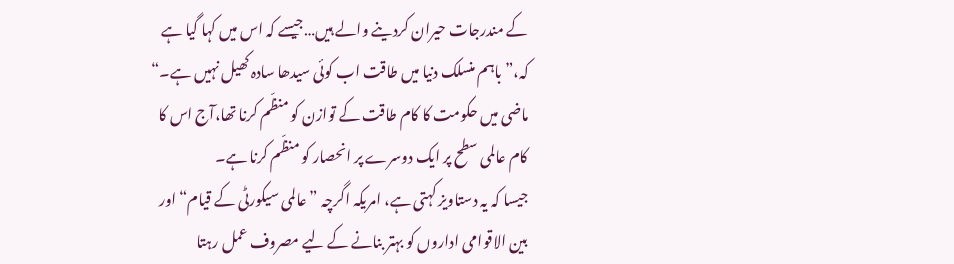کے مندرجات حیران کردینے والے ہیں…جیسے کہ اس میں کہا گیا ہے کہ،”باہم منسلک دنیا میں طاقت اب کوئی سیدھا سادہ کھیل نہیں ہے۔“ ماضی میں حکومت کا کام طاقت کے توازن کو منظّم کرنا تھا،آج اس کا کام عالمی سطح پر ایک دوسرے پر انحصار کو منظّم کرنا ہے۔
جیسا کہ یہ دستاویز کہتی ہے، امریکہ اگرچہ ”عالمی سیکورٹی کے قیام“ اور بین الاقوامی اداروں کو بہتر بنانے کے لیے مصروف عمل رہتا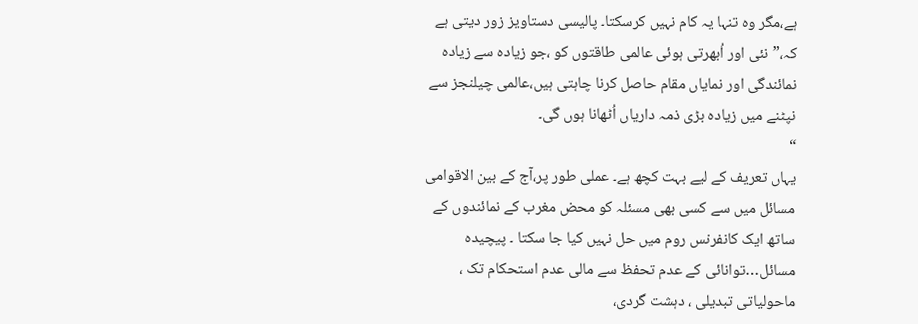ہے،مگر وہ تنہا یہ کام نہیں کرسکتا۔ پالیسی دستاویز زور دیتی ہے کہ،”نئی اور اُبھرتی ہوئی عالمی طاقتوں کو ،جو زیادہ سے زیادہ نمائندگی اور نمایاں مقام حاصل کرنا چاہتی ہیں،عالمی چیلنجز سے نپٹنے میں زیادہ بڑی ذمہ داریاں اُٹھانا ہوں گی۔
“
یہاں تعریف کے لیے بہت کچھ ہے۔ عملی طور پر،آج کے بین الاقوامی مسائل میں سے کسی بھی مسئلہ کو محض مغرب کے نمائندوں کے ساتھ ایک کانفرنس روم میں حل نہیں کیا جا سکتا ۔ پیچیدہ مسائل…توانائی کے عدم تحفظ سے مالی عدم استحکام تک ، ماحولیاتی تبدیلی ، دہشت گردی،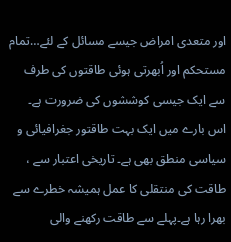اور متعدی امراض جیسے مسائل کے لئے…تمام مستحکم اور اُبھرتی ہوئی طاقتوں کی طرف سے ایک جیسی کوششوں کی ضرورت ہے۔
اس بارے میں ایک بہت طاقتور جغرافیائی و سیاسی منطق بھی ہے۔ تاریخی اعتبار سے ، طاقت کی منتقلی کا عمل ہمیشہ خطرے سے بھرا رہا ہے۔پہلے سے طاقت رکھنے والی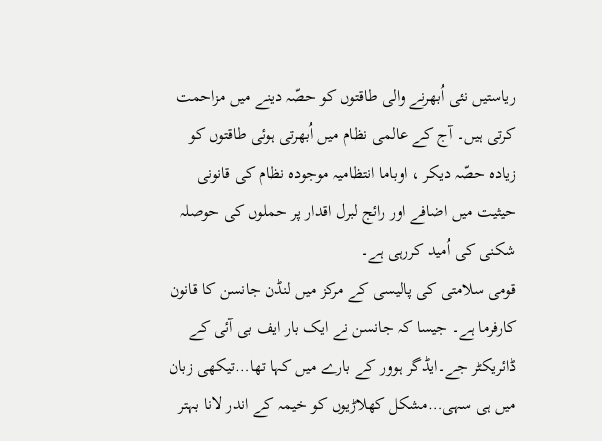ریاستیں نئی اُبھرنے والی طاقتوں کو حصّہ دینے میں مزاحمت کرتی ہیں۔ آج کے عالمی نظام میں اُبھرتی ہوئی طاقتوں کو زیادہ حصّہ دیکر ، اوباما انتظامیہ موجودہ نظام کی قانونی حیثیت میں اضافے اور رائج لبرل اقدار پر حملوں کی حوصلہ شکنی کی اُمید کررہی ہے۔
قومی سلامتی کی پالیسی کے مرکز میں لنڈن جانسن کا قانون کارفرما ہے۔ جیسا کہ جانسن نے ایک بار ایف بی آئی کے ڈائریکٹر جے۔ایڈگر ہوور کے بارے میں کہا تھا…تیکھی زبان میں ہی سہی…مشکل کھلاڑیوں کو خیمہ کے اندر لانا بہتر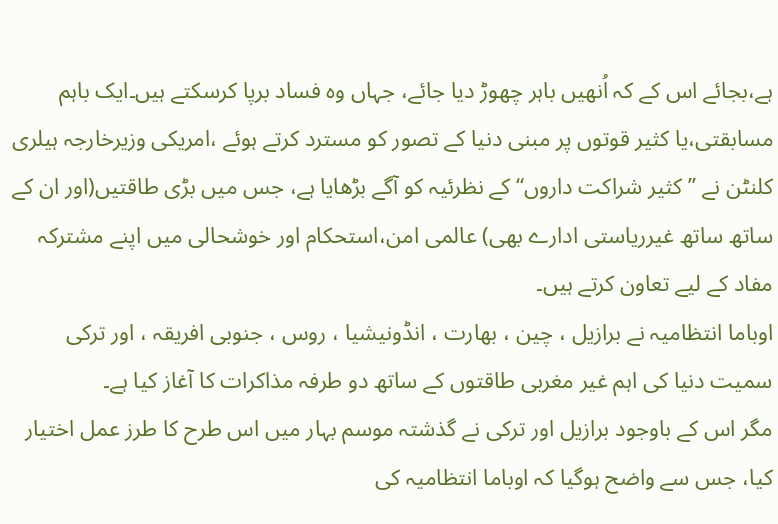ہے،بجائے اس کے کہ اُنھیں باہر چھوڑ دیا جائے، جہاں وہ فساد برپا کرسکتے ہیں۔ایک باہم مسابقتی،یا کثیر قوتوں پر مبنی دنیا کے تصور کو مسترد کرتے ہوئے ،امریکی وزیرخارجہ ہیلری کلنٹن نے ”کثیر شراکت داروں“ کے نظرئیہ کو آگے بڑھایا ہے، جس میں بڑی طاقتیں(اور ان کے ساتھ ساتھ غیرریاستی ادارے بھی) عالمی امن،استحکام اور خوشحالی میں اپنے مشترکہ مفاد کے لیے تعاون کرتے ہیں۔
اوباما انتظامیہ نے برازیل ، چین ، بھارت ، انڈونیشیا ، روس ، جنوبی افریقہ ، اور ترکی سمیت دنیا کی اہم غیر مغربی طاقتوں کے ساتھ دو طرفہ مذاکرات کا آغاز کیا ہے۔
مگر اس کے باوجود برازیل اور ترکی نے گذشتہ موسم بہار میں اس طرح کا طرز عمل اختیار کیا، جس سے واضح ہوگیا کہ اوباما انتظامیہ کی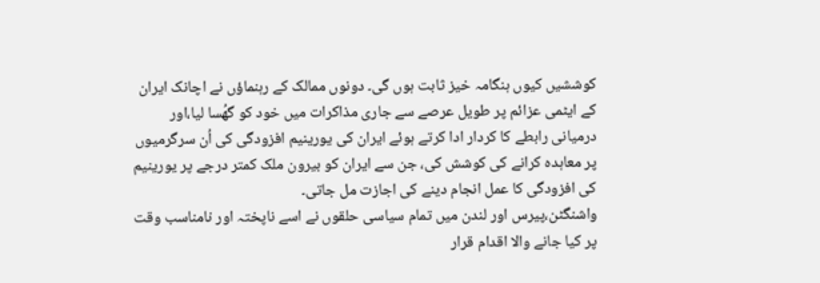کوششیں کیوں ہنگامہ خیز ثابت ہوں گی۔ دونوں ممالک کے رہنماؤں نے اچانک ایران کے ایٹمی عزائم پر طویل عرصے سے جاری مذاکرات میں خود کو گھُسا لیا،اور درمیانی رابطے کا کردار ادا کرتے ہوئے ایران کی یورینیم افزودگی کی اُن سرگرمیوں پر معاہدہ کرانے کی کوشش کی، جن سے ایران کو بیرون ملک کمتر درجے پر یورینیم کی افزودگی کا عمل انجام دینے کی اجازت مل جاتی۔
واشنگٹن،پیرس اور لندن میں تمام سیاسی حلقوں نے اسے ناپختہ اور نامناسب وقت پر کیا جانے والا اقدام قرار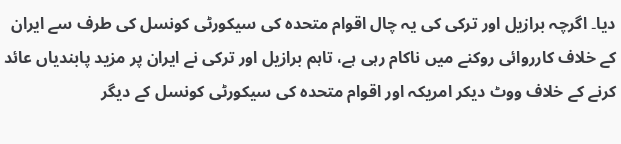دیا۔ اگرچہ برازیل اور ترکی کی یہ چال اقوام متحدہ کی سیکورٹی کونسل کی طرف سے ایران کے خلاف کارروائی روکنے میں ناکام رہی ہے، تاہم برازیل اور ترکی نے ایران پر مزید پابندیاں عائد کرنے کے خلاف ووٹ دیکر امریکہ اور اقوام متحدہ کی سیکورٹی کونسل کے دیگر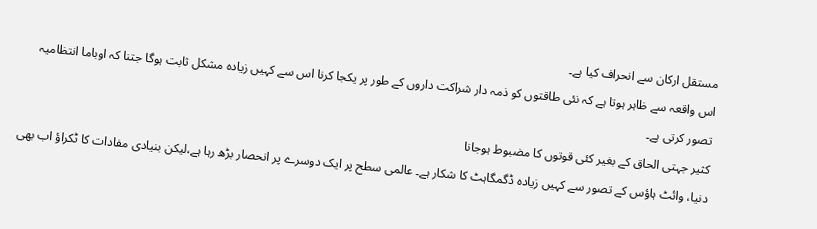مستقل ارکان سے انحراف کیا ہے۔
اس واقعہ سے ظاہر ہوتا ہے کہ نئی طاقتوں کو ذمہ دار شراکت داروں کے طور پر یکجا کرنا اس سے کہیں زیادہ مشکل ثابت ہوگا جتنا کہ اوباما انتظامیہ تصور کرتی ہے۔
کثیر جہتی الحاق کے بغیر کئی قوتوں کا مضبوط ہوجانا
دنیا، وائٹ ہاؤس کے تصور سے کہیں زیادہ ڈگمگاہٹ کا شکار ہے۔ عالمی سطح پر ایک دوسرے پر انحصار بڑھ رہا ہے،لیکن بنیادی مفادات کا ٹکراؤ اب بھی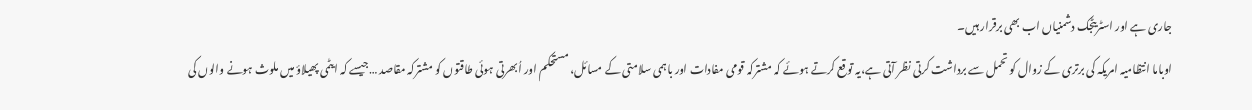جاری ہے اور اسٹریٹجک دشمنیاں اب بھی برقرار ہیں۔
اوباما انتظامیہ امریکہ کی برتری کے زوال کو تحمل سے برداشت کرتی نظر آتی ہے،یہ توقع کرتے ہوئے کہ مشترکہ قومی مفادات اور باہمی سلامتی کے مسائل، مستحکم اور اُبھرتی ہوئی طاقتوں کو مشترکہ مقاصد …جیسے کہ ایٹمی پھیلاؤ میں ملوث ہونے والوں کی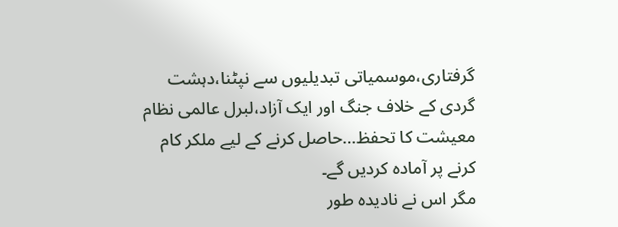گرفتاری،موسمیاتی تبدیلیوں سے نپٹنا،دہشت گردی کے خلاف جنگ اور ایک آزاد،لبرل عالمی نظام معیشت کا تحفظ…حاصل کرنے کے لیے ملکر کام کرنے پر آمادہ کردیں گے۔
مگر اس نے نادیدہ طور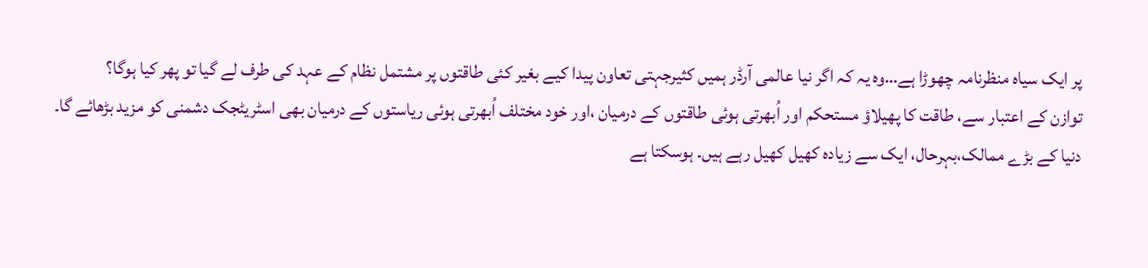پر ایک سیاہ منظرنامہ چھوڑا ہے…وہ یہ کہ اگر نیا عالمی آرڈر ہمیں کثیرجہتی تعاون پیدا کیے بغیر کئی طاقتوں پر مشتمل نظام کے عہد کی طرف لے گیا تو پھر کیا ہوگا؟
توازن کے اعتبار سے، طاقت کا پھیلاؤ مستحکم اور اُبھرتی ہوئی طاقتوں کے درمیان ،اور خود مختلف اُبھرتی ہوئی ریاستوں کے درمیان بھی اسٹریٹجک دشمنی کو مزید بڑھائے گا۔
دنیا کے بڑے ممالک،بہرحال، ایک سے زیادہ کھیل کھیل رہے ہیں۔ ہوسکتا ہے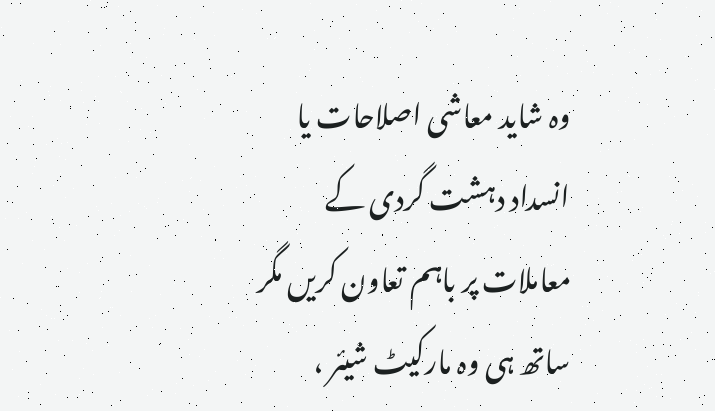وہ شاید معاشی اصلاحات یا انسداد دہشت گردی کے معاملات پر باہم تعاون کریں مگر ساتھ ہی وہ مارکیٹ شیئر ،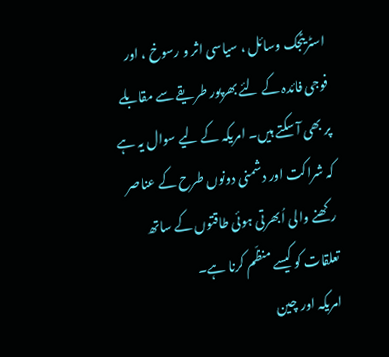اسٹریٹجک وسائل ، سیاسی اثر و رسوخ ، اور فوجی فائدہ کے لئے بھرپور طریقے سے مقابلے پر بھی آ سکتے ہیں۔ امریکہ کے لیے سوال یہ ہے کہ شراکت اور دشمنی دونوں طرح کے عناصر رکھنے والی اُبھرتی ہوئی طاقتوں کے ساتھ تعلقات کو کیسے منظّم کرنا ہے۔
امریکہ اور چین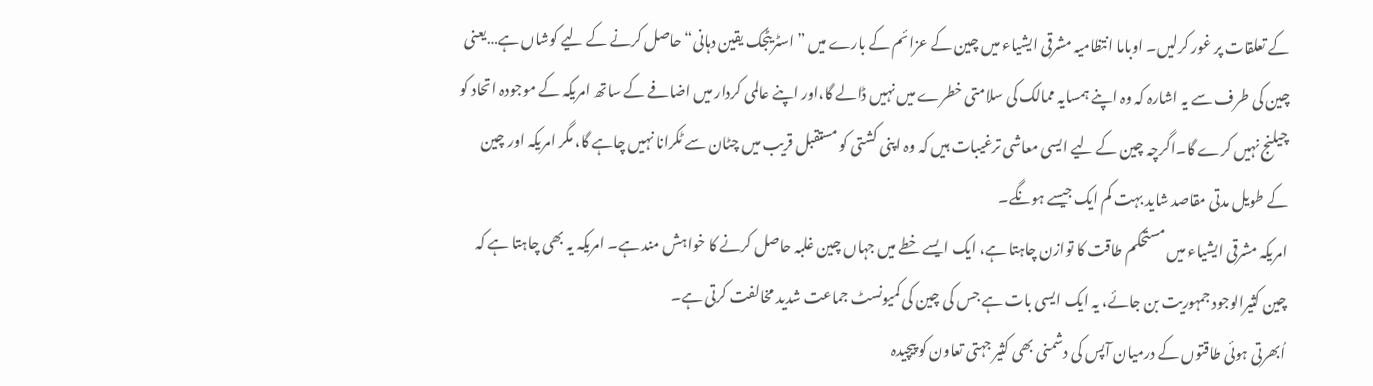کے تعلقات پر غور کرلیں۔ اوباما انتظامیہ مشرقی ایشیاء میں چین کے عزائم کے بارے میں ”اسٹریٹجک یقین دہانی“ حاصل کرنے کے لیے کوشاں ہے…یعنی چین کی طرف سے یہ اشارہ کہ وہ اپنے ہمسایہ ممالک کی سلامتی خطرے میں نہیں ڈالے گا،اور اپنے عالمی کردار میں اضافے کے ساتھ امریکہ کے موجودہ اتحاد کو چیلنج نہیں کرے گا۔اگرچہ چین کے لیے ایسی معاشی ترغیبات ہیں کہ وہ اپنی کشتی کو مستقبل قریب میں چٹان سے ٹکرانا نہیں چاہے گا، مگر امریکہ اور چین کے طویل مدتی مقاصد شاید بہت کم ایک جیسے ہونگے۔
امریکہ مشرقی ایشیاء میں مستحکم طاقت کا توازن چاہتا ہے، ایک ایسے خطے میں جہاں چین غلبہ حاصل کرنے کا خواہش مند ہے۔ امریکہ یہ بھی چاہتا ہے کہ چین کثیرالوجود جمہوریت بن جائے، یہ ایک ایسی بات ہے جس کی چین کی کمیونسٹ جماعت شدید مخالفت کرتی ہے۔
اُبھرتی ہوئی طاقتوں کے درمیان آپس کی دشمنی بھی کثیر جہتی تعاون کو پیچیدہ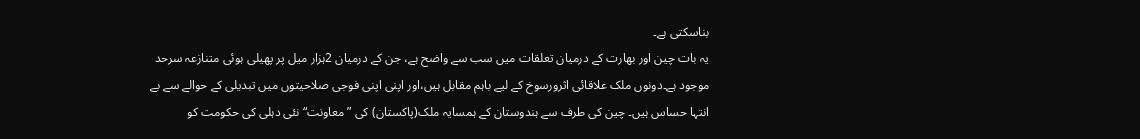بناسکتی ہے۔
یہ بات چین اور بھارت کے درمیان تعلقات میں سب سے واضح ہے، جن کے درمیان 2ہزار میل پر پھیلی ہوئی متنازعہ سرحد موجود ہے۔دونوں ملک علاقائی اثرورسوخ کے لیے باہم مقابل ہیں،اور اپنی اپنی فوجی صلاحیتوں میں تبدیلی کے حوالے سے بے انتہا حساس ہیں۔ چین کی طرف سے ہندوستان کے ہمسایہ ملک(پاکستان) کی ”معاونت“ نئی دہلی کی حکومت کو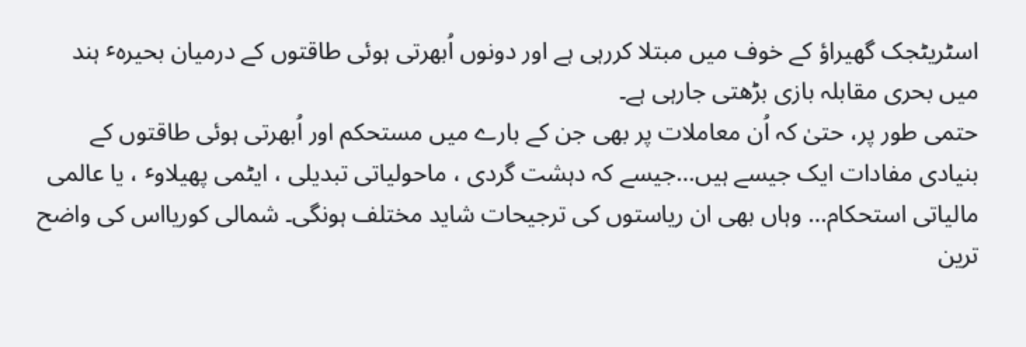اسٹریٹجک گھیراؤ کے خوف میں مبتلا کررہی ہے اور دونوں اُبھرتی ہوئی طاقتوں کے درمیان بحیرہٴ ہند میں بحری مقابلہ بازی بڑھتی جارہی ہے۔
حتمی طور پر، حتیٰ کہ اُن معاملات پر بھی جن کے بارے میں مستحکم اور اُبھرتی ہوئی طاقتوں کے بنیادی مفادات ایک جیسے ہیں…جیسے کہ دہشت گردی ، ماحولیاتی تبدیلی ، ایٹمی پھیلاوٴ ، یا عالمی مالیاتی استحکام… وہاں بھی ان ریاستوں کی ترجیحات شاید مختلف ہونگی۔ شمالی کوریااس کی واضح ترین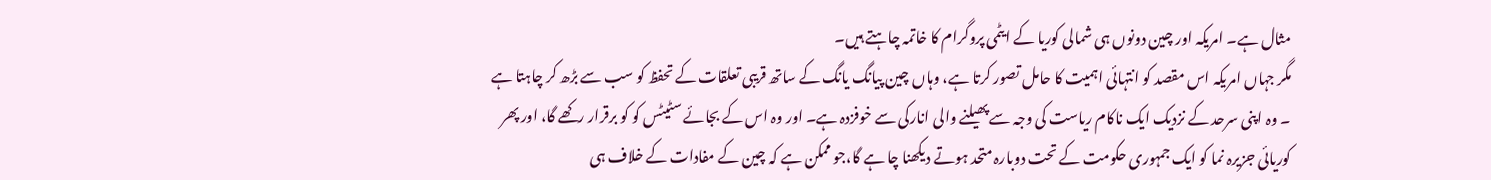مثال ہے۔ امریکہ اور چین دونوں ہی شمالی کوریا کے ایٹمی پروگرام کا خاتمہ چاہتے ہیں۔
مگر جہاں امریکہ اس مقصد کو انتہائی اہمیت کا حامل تصور کرتا ہے، وہاں چین پیانگ یانگ کے ساتھ قریبی تعلقات کے تحفظ کو سب سے بڑھ کر چاہتا ہے ۔ وہ اپنی سرحد کے نزدیک ایک ناکام ریاست کی وجہ سے پھیلنے والی انارکی سے خوفزدہ ہے۔ اور وہ اس کے بجائے سٹیٹس کو کو برقرار رکھے گا، اور پھر کوریائی جزیرہ نما کو ایک جمہوری حکومت کے تحت دوبارہ متحد ہوتے دیکھنا چا ہے گا،جو ممکن ہے کہ چین کے مفادات کے خلاف ہی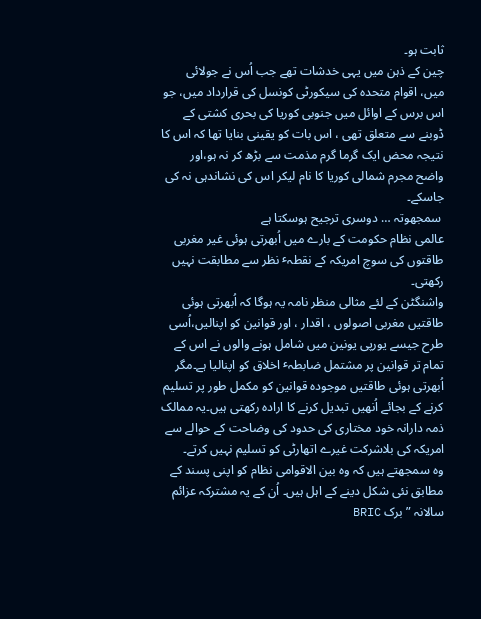ثابت ہو۔
چین کے ذہن میں یہی خدشات تھے جب اُس نے جولائی میں، اقوام متحدہ کی سیکورٹی کونسل کی قرارداد میں، جو اس برس کے اوائل میں جنوبی کوریا کی بحری کشتی کے ڈوبنے سے متعلق تھی ، اس بات کو یقینی بنایا تھا کہ اس کا نتیجہ محض ایک گرما گرم مذمت سے بڑھ کر نہ ہو،اور واضح مجرم شمالی کوریا کا نام لیکر اس کی نشاندہی نہ کی جاسکے۔
 سمجھوتہ … دوسری ترجیح ہوسکتا ہے
عالمی نظام حکومت کے بارے میں اُبھرتی ہوئی غیر مغربی طاقتوں کی سوچ امریکہ کے نقطہٴ نظر سے مطابقت نہیں رکھتی۔
واشنگٹن کے لئے مثالی منظر نامہ یہ ہوگا کہ اُبھرتی ہوئی طاقتیں مغربی اصولوں ، اقدار ، اور قوانین کو اپنالیں،اُسی طرح جیسے یورپی یونین میں شامل ہونے والوں نے اس کے تمام تر قوانین پر مشتمل ضابطہٴ اخلاق کو اپنالیا ہے۔مگر اُبھرتی ہوئی طاقتیں موجودہ قوانین کو مکمل طور پر تسلیم کرنے کے بجائے اُنھیں تبدیل کرنے کا ارادہ رکھتی ہیں۔یہ ممالک ذمہ دارانہ خود مختاری کی حدود کی وضاحت کے حوالے سے امریکہ کی بلاشرکت غیرے اتھارٹی کو تسلیم نہیں کرتے۔
وہ سمجھتے ہیں کہ وہ بین الاقوامی نظام کو اپنی پسند کے مطابق نئی شکل دینے کے اہل ہیں۔ اُن کے یہ مشترکہ عزائم سالانہ ”برک BRIC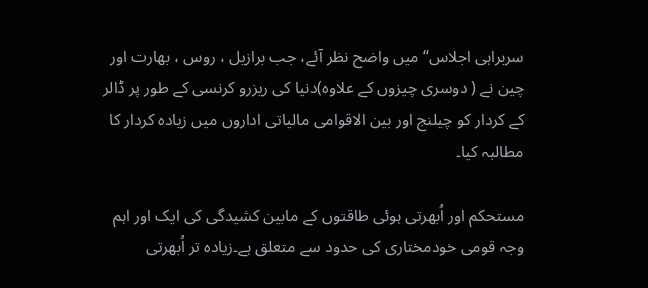سربراہی اجلاس“ میں واضح نظر آئے، جب برازیل ، روس ، بھارت اور چین نے ( دوسری چیزوں کے علاوہ)دنیا کی ریزرو کرنسی کے طور پر ڈالر کے کردار کو چیلنج اور بین الاقوامی مالیاتی اداروں میں زیادہ کردار کا مطالبہ کیا۔

مستحکم اور اُبھرتی ہوئی طاقتوں کے مابین کشیدگی کی ایک اور اہم وجہ قومی خودمختاری کی حدود سے متعلق ہے۔زیادہ تر اُبھرتی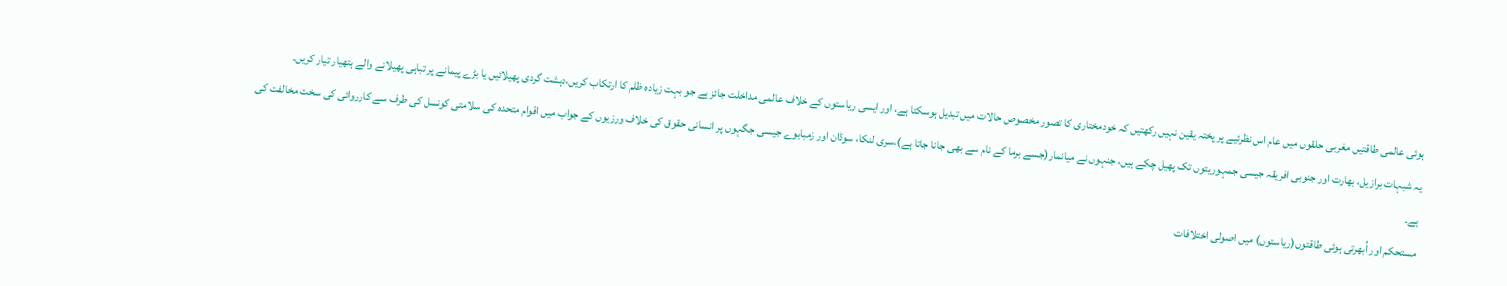ہوئی عالمی طاقتیں مغربی حلقوں میں عام اس نظرئیے پر پختہ یقین نہیں رکھتیں کہ خودمختاری کا تصور مخصوص حالات میں تبدیل ہوسکتا ہے، اور ایسی ریاستوں کے خلاف عالمی مداخلت جائز ہے جو بہت زیادہ ظلم کا ارتکاب کریں،دہشت گردی پھیلائیں یا بڑے پیمانے پر تباہی پھیلانے والے ہتھیار تیار کریں۔
یہ شبہات برازیل، بھارت اور جنوبی افریقہ جیسی جمہوریتوں تک پھیل چکے ہیں، جنہوں نے میانمار(جسے برما کے نام سے بھی جانا جاتا ہے)،سری لنکا، سوڈان اور زمبابوے جیسی جگہوں پر انسانی حقوق کی خلاف ورزیوں کے جواب میں اقوام متحدہ کی سلامتی کونسل کی طرف سے کارروائی کی سخت مخالفت کی ہے۔
مستحکم اور اُبھرتی ہوئی طاقتوں(ریاستوں) میں اصولی اختلافات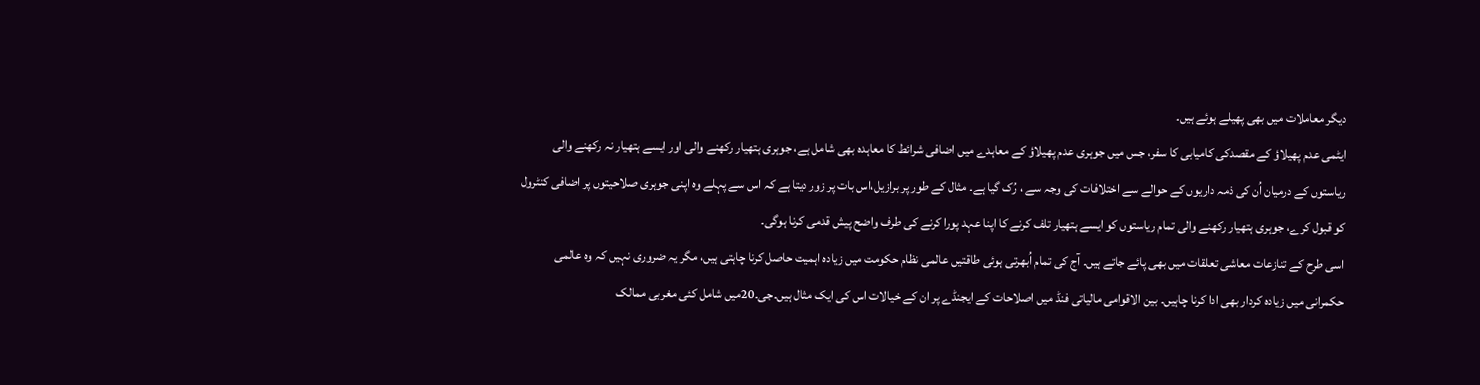دیگر معاملات میں بھی پھیلے ہوئے ہیں۔
ایٹمی عدم پھیلاؤ کے مقصدکی کامیابی کا سفر، جس میں جوہری عدم پھیلاؤ کے معاہدے میں اضافی شرائط کا معاہدہ بھی شامل ہے، جوہری ہتھیار رکھنے والی اور ایسے ہتھیار نہ رکھنے والی ریاستوں کے درمیان اُن کی ذمہ داریوں کے حوالے سے اختلافات کی وجہ سے ، رُک گیا ہے۔ مثال کے طور پر برازیل،اس بات پر زور دیتا ہے کہ اس سے پہلے وہ اپنی جوہری صلاحیتوں پر اضافی کنٹرول کو قبول کرے، جوہری ہتھیار رکھنے والی تمام ریاستوں کو ایسے ہتھیار تلف کرنے کا اپنا عہد پورا کرنے کی طرف واضح پیش قدمی کرنا ہوگی۔
اسی طرح کے تنازعات معاشی تعلقات میں بھی پائے جاتے ہیں۔ آج کی تمام اُبھرتی ہوئی طاقتیں عالمی نظام حکومت میں زیادہ اہمیت حاصل کرنا چاہتی ہیں، مگر یہ ضروری نہیں کہ وہ عالمی حکمرانی میں زیادہ کردار بھی ادا کرنا چاہیں۔ بین الاقوامی مالیاتی فنڈ میں اصلاحات کے ایجنڈے پر ان کے خیالات اس کی ایک مثال ہیں۔جی۔20میں شامل کئی مغربی ممالک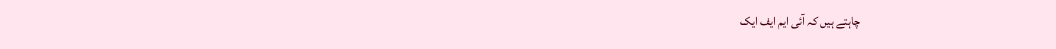چاہتے ہیں کہ آئی ایم ایف ایک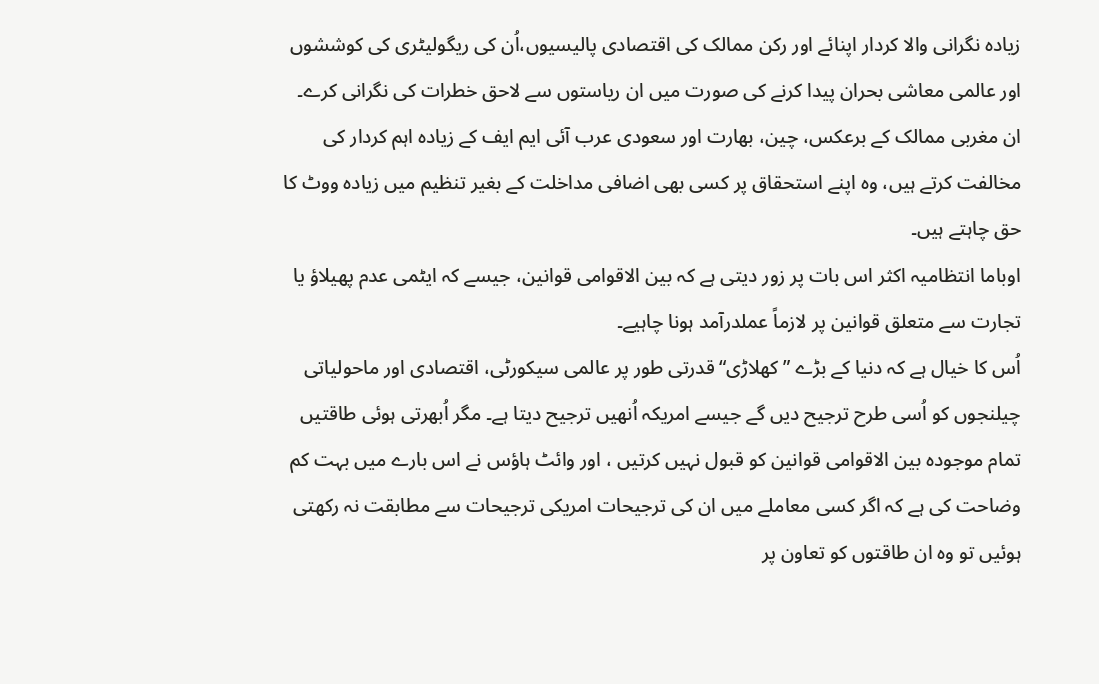زیادہ نگرانی والا کردار اپنائے اور رکن ممالک کی اقتصادی پالیسیوں،اُن کی ریگولیٹری کی کوششوں اور عالمی معاشی بحران پیدا کرنے کی صورت میں ان ریاستوں سے لاحق خطرات کی نگرانی کرے۔
ان مغربی ممالک کے برعکس، چین، بھارت اور سعودی عرب آئی ایم ایف کے زیادہ اہم کردار کی مخالفت کرتے ہیں، وہ اپنے استحقاق پر کسی بھی اضافی مداخلت کے بغیر تنظیم میں زیادہ ووٹ کا حق چاہتے ہیں۔
اوباما انتظامیہ اکثر اس بات پر زور دیتی ہے کہ بین الاقوامی قوانین، جیسے کہ ایٹمی عدم پھیلاؤ یا تجارت سے متعلق قوانین پر لازماً عملدرآمد ہونا چاہیے۔
اُس کا خیال ہے کہ دنیا کے بڑے ”کھلاڑی“ قدرتی طور پر عالمی سیکورٹی، اقتصادی اور ماحولیاتی چیلنجوں کو اُسی طرح ترجیح دیں گے جیسے امریکہ اُنھیں ترجیح دیتا ہے۔ مگر اُبھرتی ہوئی طاقتیں تمام موجودہ بین الاقوامی قوانین کو قبول نہیں کرتیں ، اور وائٹ ہاؤس نے اس بارے میں بہت کم وضاحت کی ہے کہ اگر کسی معاملے میں ان کی ترجیحات امریکی ترجیحات سے مطابقت نہ رکھتی ہوئیں تو وہ ان طاقتوں کو تعاون پر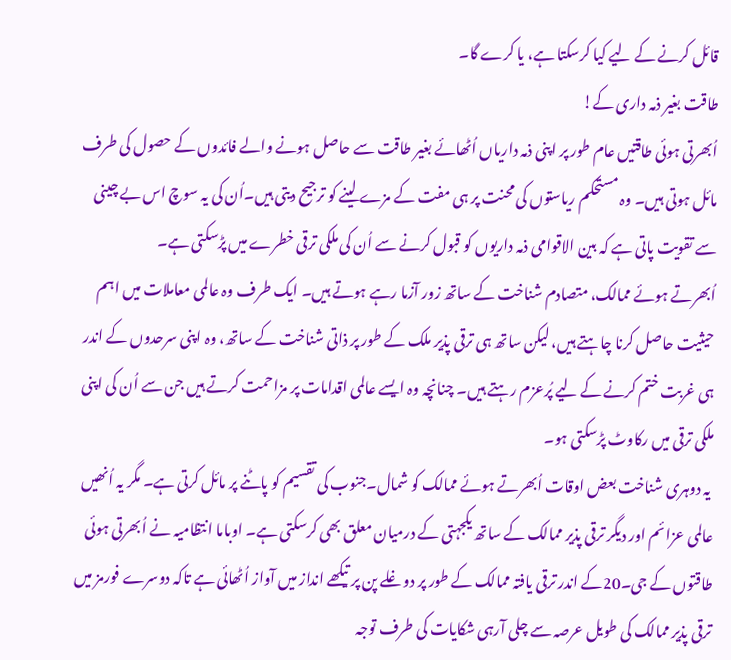قائل کرنے کے لیے کیا کرسکتا ہے، یا کرے گا۔
طاقت بغیر ذمہ داری کے!
اُبھرتی ہوئی طاقتیں عام طور پر اپنی ذمہ داریاں اُٹھائے بغیر طاقت سے حاصل ہونے والے فائدوں کے حصول کی طرف مائل ہوتی ہیں۔ وہ مستحکم ریاستوں کی محنت پر ہی مفت کے مزے لینے کو ترجیح دیتی ہیں۔اُن کی یہ سوچ اس بے چینی سے تقویت پاتی ہے کہ بین الاقوامی ذمہ داریوں کو قبول کرنے سے اُن کی ملکی ترقی خطرے میں پڑسکتی ہے۔
اُبھرتے ہوئے ممالک، متصادم شناخت کے ساتھ زور آزما رہے ہوتے ہیں۔ ایک طرف وہ عالمی معاملات میں اہم حیثیت حاصل کرنا چاہتے ہیں، لیکن ساتھ ہی ترقی پذیر ملک کے طور پر ذاتی شناخت کے ساتھ، وہ اپنی سرحدوں کے اندر ہی غربت ختم کرنے کے لیے پُرعزم رہتے ہیں۔ چنانچہ وہ ایسے عالمی اقدامات پر مزاحمت کرتے ہیں جن سے اُن کی اپنی ملکی ترقی میں رکاوٹ پڑسکتی ہو۔
 یہ دوہری شناخت بعض اوقات اُبھرتے ہوئے ممالک کو شمال۔جنوب کی تقسیم کو پاٹنے پر مائل کرتی ہے۔ مگر یہ اُنھیں عالمی عزائم اور دیگر ترقی پذیر ممالک کے ساتھ یکجہتی کے درمیان معلق بھی کرسکتی ہے۔ اوباما انتظامیہ نے اُبھرتی ہوئی طاقتوں کے جی۔20کے اندر ترقی یافتہ ممالک کے طور پر دوغلے پن پر تیکھے انداز میں آواز اُٹھائی ہے تاکہ دوسرے فورمز میں ترقی پذیر ممالک کی طویل عرصہ سے چلی آرہی شکایات کی طرف توجہ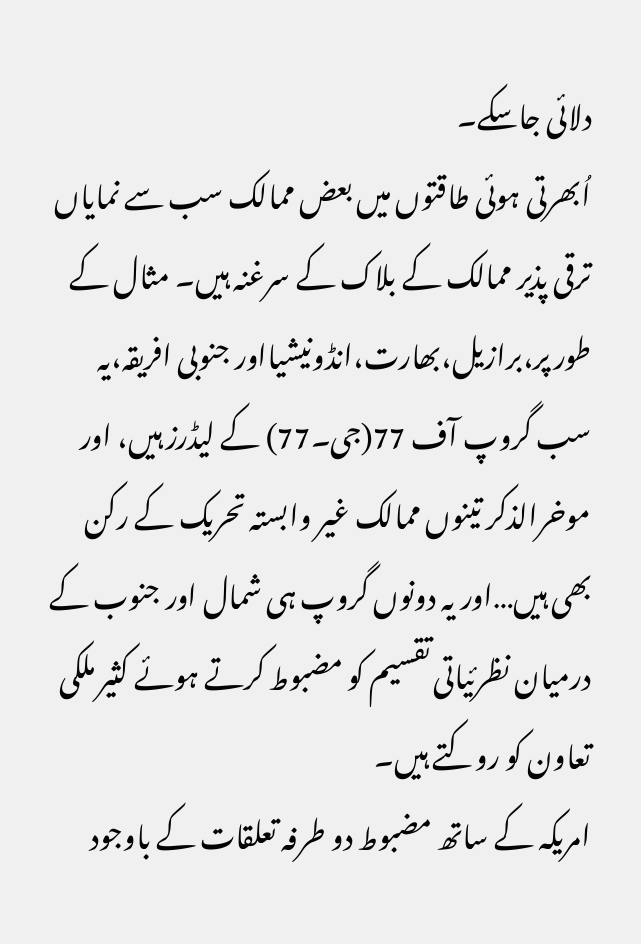دلائی جاسکے۔
اُبھرتی ہوئی طاقتوں میں بعض ممالک سب سے نمایاں ترقی پذیر ممالک کے بلاک کے سرغنہ ہیں۔ مثال کے طور پر،برازیل،بھارت،انڈونیشیااور جنوبی افریقہ،یہ سب گروپ آف 77(جی۔77) کے لیڈرز ہیں، اور موخرالذکر تینوں ممالک غیر وابستہ تحریک کے رکن بھی ہیں…اور یہ دونوں گروپ ہی شمال اور جنوب کے درمیان نظرئیاتی تقسیم کو مضبوط کرتے ہوئے کثیر ملکی تعاون کو روکتے ہیں۔
امریکہ کے ساتھ مضبوط دو طرفہ تعلقات کے باوجود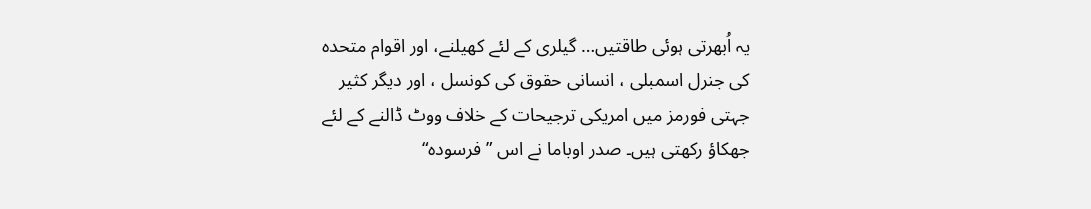یہ اُبھرتی ہوئی طاقتیں… گیلری کے لئے کھیلنے، اور اقوام متحدہ کی جنرل اسمبلی ، انسانی حقوق کی کونسل ، اور دیگر کثیر جہتی فورمز میں امریکی ترجیحات کے خلاف ووٹ ڈالنے کے لئے جھکاؤ رکھتی ہیں۔ صدر اوباما نے اس ”فرسودہ“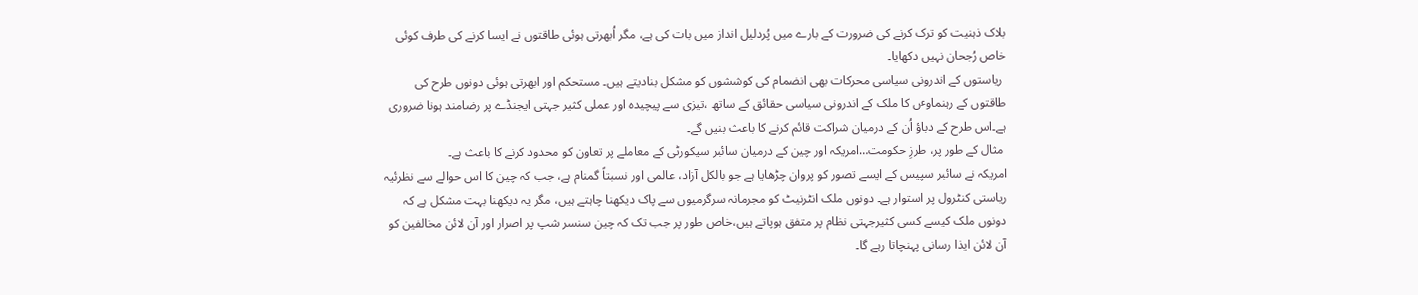بلاک ذہنیت کو ترک کرنے کی ضرورت کے بارے میں پُردلیل انداز میں بات کی ہے، مگر اُبھرتی ہوئی طاقتوں نے ایسا کرنے کی طرف کوئی خاص رُجحان نہیں دکھایا۔
 ریاستوں کے اندرونی سیاسی محرکات بھی انضمام کی کوششوں کو مشکل بنادیتے ہیں۔ مستحکم اور ابھرتی ہوئی دونوں طرح کی طاقتوں کے رہنماوٴں کا ملک کے اندرونی سیاسی حقائق کے ساتھ ،تیزی سے پیچیدہ اور عملی کثیر جہتی ایجنڈے پر رضامند ہونا ضروری ہے۔اس طرح کے دباؤ اُن کے درمیان شراکت قائم کرنے کا باعث بنیں گے۔
 مثال کے طور پر، طرزِ حکومت…امریکہ اور چین کے درمیان سائبر سیکورٹی کے معاملے پر تعاون کو محدود کرنے کا باعث ہے۔
امریکہ نے سائبر سپیس کے ایسے تصور کو پروان چڑھایا ہے جو بالکل آزاد، عالمی اور نسبتاً گمنام ہے، جب کہ چین کا اس حوالے سے نظرئیہ ریاستی کنٹرول پر استوار ہے۔ دونوں ملک انٹرنیٹ کو مجرمانہ سرگرمیوں سے پاک دیکھنا چاہتے ہیں، مگر یہ دیکھنا بہت مشکل ہے کہ دونوں ملک کیسے کسی کثیرجہتی نظام پر متفق ہوپاتے ہیں،خاص طور پر جب تک کہ چین سنسر شپ پر اصرار اور آن لائن مخالفین کو آن لائن ایذا رسانی پہنچاتا رہے گا۔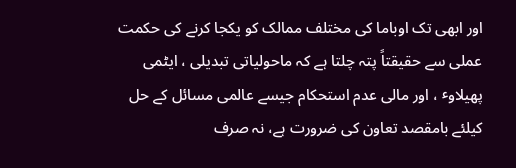اور ابھی تک اوباما کی مختلف ممالک کو یکجا کرنے کی حکمت عملی سے حقیقتاً پتہ چلتا ہے کہ ماحولیاتی تبدیلی ، ایٹمی پھیلاوٴ ، اور مالی عدم استحکام جیسے عالمی مسائل کے حل کیلئے بامقصد تعاون کی ضرورت ہے، نہ صرف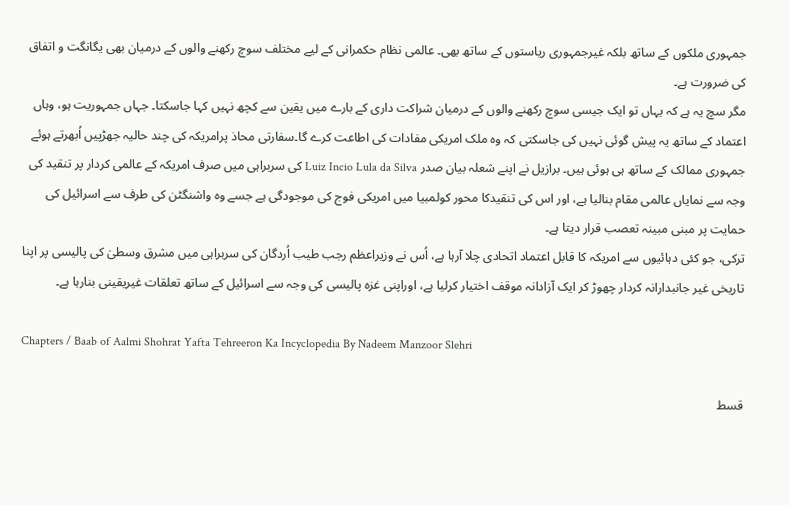جمہوری ملکوں کے ساتھ بلکہ غیرجمہوری ریاستوں کے ساتھ بھی۔ عالمی نظام حکمرانی کے لیے مختلف سوچ رکھنے والوں کے درمیان بھی یگانگت و اتفاق کی ضرورت ہے۔
مگر سچ یہ ہے کہ یہاں تو ایک جیسی سوچ رکھنے والوں کے درمیان شراکت داری کے بارے میں یقین سے کچھ نہیں کہا جاسکتا۔ جہاں جمہوریت ہو، وہاں اعتماد کے ساتھ یہ پیش گوئی نہیں کی جاسکتی کہ وہ ملک امریکی مفادات کی اطاعت کرے گا۔سفارتی محاذ پرامریکہ کی چند حالیہ جھڑپیں اُبھرتے ہوئے جمہوری ممالک کے ساتھ ہی ہوئی ہیں۔ برازیل نے اپنے شعلہ بیان صدر Luiz Incio Lula da Silva کی سربراہی میں صرف امریکہ کے عالمی کردار پر تنقید کی وجہ سے نمایاں عالمی مقام بنالیا ہے، اور اس کی تنقیدکا محور کولمبیا میں امریکی فوج کی موجودگی ہے جسے وہ واشنگٹن کی طرف سے اسرائیل کی حمایت پر مبنی مبینہ تعصب قرار دیتا ہے۔
ترکی، جو کئی دہائیوں سے امریکہ کا قابل اعتماد اتحادی چلا آرہا ہے، اُس نے وزیراعظم رجب طیب اُردگان کی سربراہی میں مشرق وسطیٰ کی پالیسی پر اپنا تاریخی غیر جانبدارانہ کردار چھوڑ کر ایک آزادانہ موقف اختیار کرلیا ہے، اوراپنی غزہ پالیسی کی وجہ سے اسرائیل کے ساتھ تعلقات غیریقینی بنارہا ہے۔

Chapters / Baab of Aalmi Shohrat Yafta Tehreeron Ka Incyclopedia By Nadeem Manzoor Slehri

قسط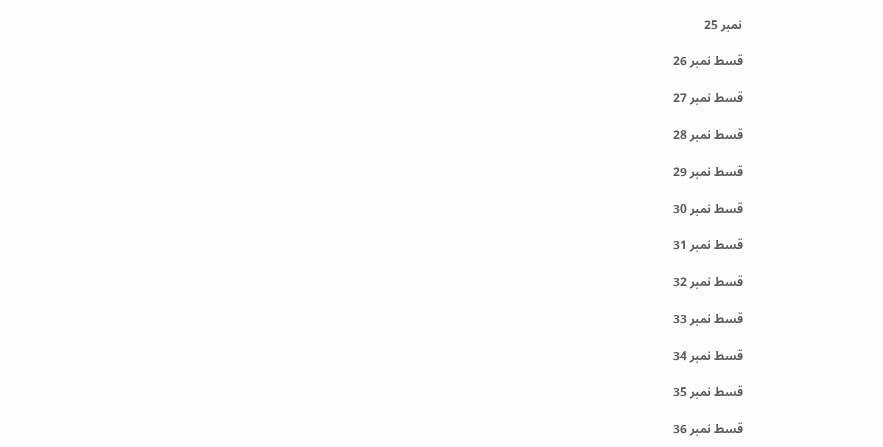نمبر 25

قسط نمبر 26

قسط نمبر 27

قسط نمبر 28

قسط نمبر 29

قسط نمبر 30

قسط نمبر 31

قسط نمبر 32

قسط نمبر 33

قسط نمبر 34

قسط نمبر 35

قسط نمبر 36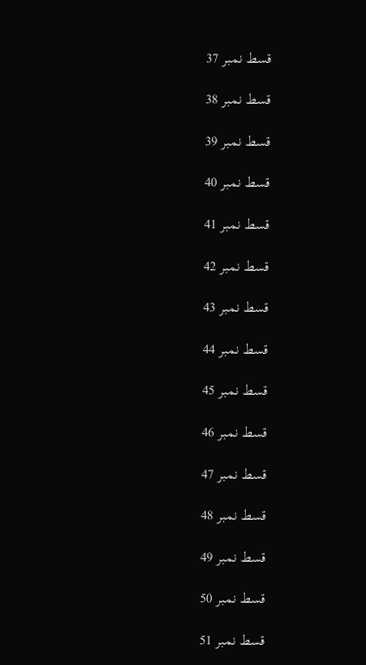قسط نمبر 37

قسط نمبر 38

قسط نمبر 39

قسط نمبر 40

قسط نمبر 41

قسط نمبر 42

قسط نمبر 43

قسط نمبر 44

قسط نمبر 45

قسط نمبر 46

قسط نمبر 47

قسط نمبر 48

قسط نمبر 49

قسط نمبر 50

قسط نمبر 51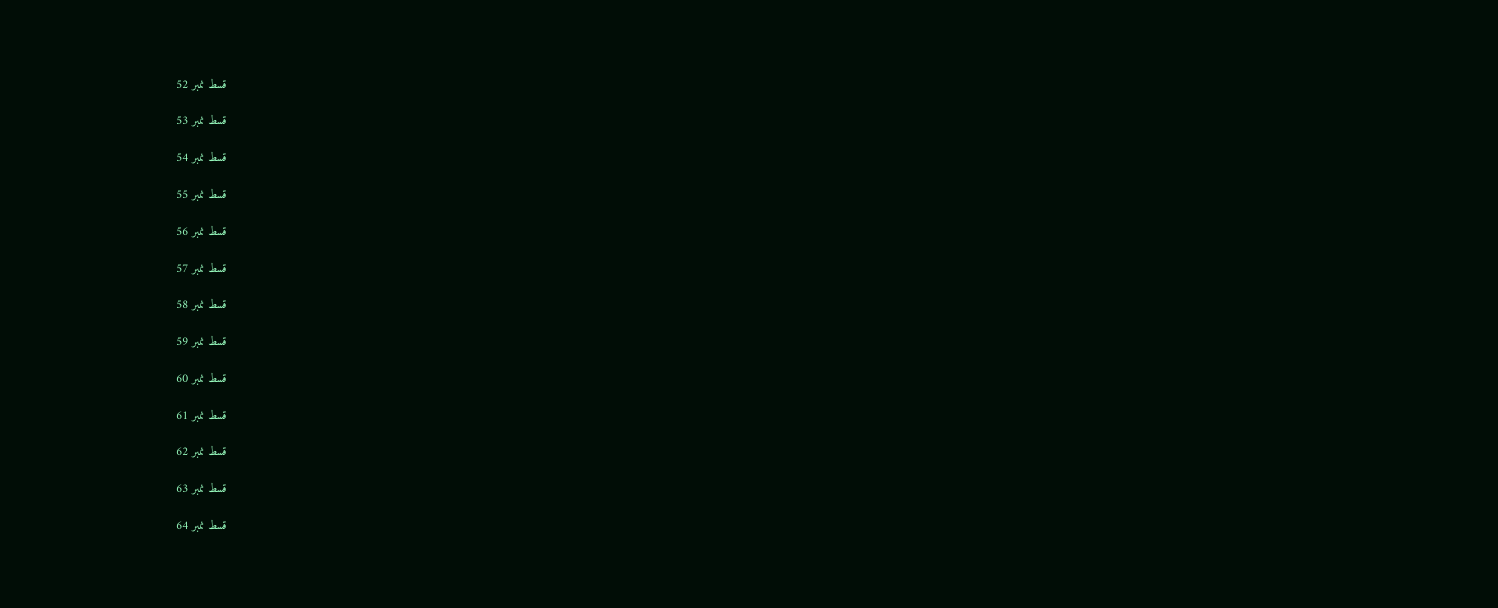قسط نمبر 52

قسط نمبر 53

قسط نمبر 54

قسط نمبر 55

قسط نمبر 56

قسط نمبر 57

قسط نمبر 58

قسط نمبر 59

قسط نمبر 60

قسط نمبر 61

قسط نمبر 62

قسط نمبر 63

قسط نمبر 64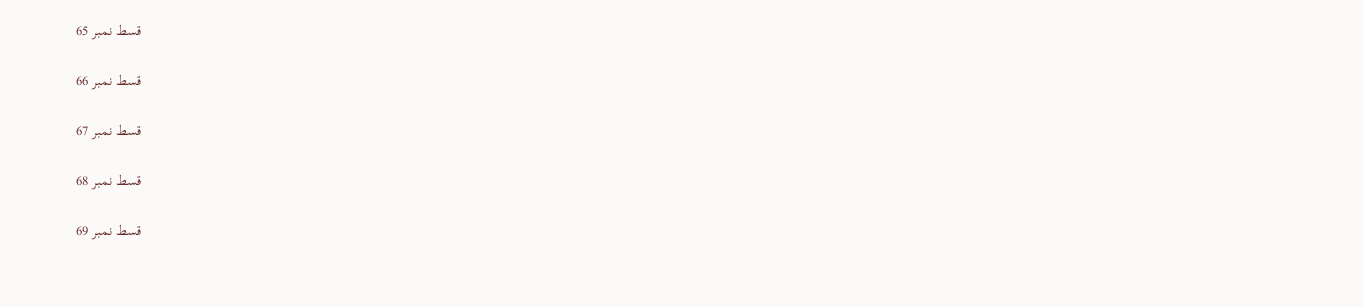قسط نمبر 65

قسط نمبر 66

قسط نمبر 67

قسط نمبر 68

قسط نمبر 69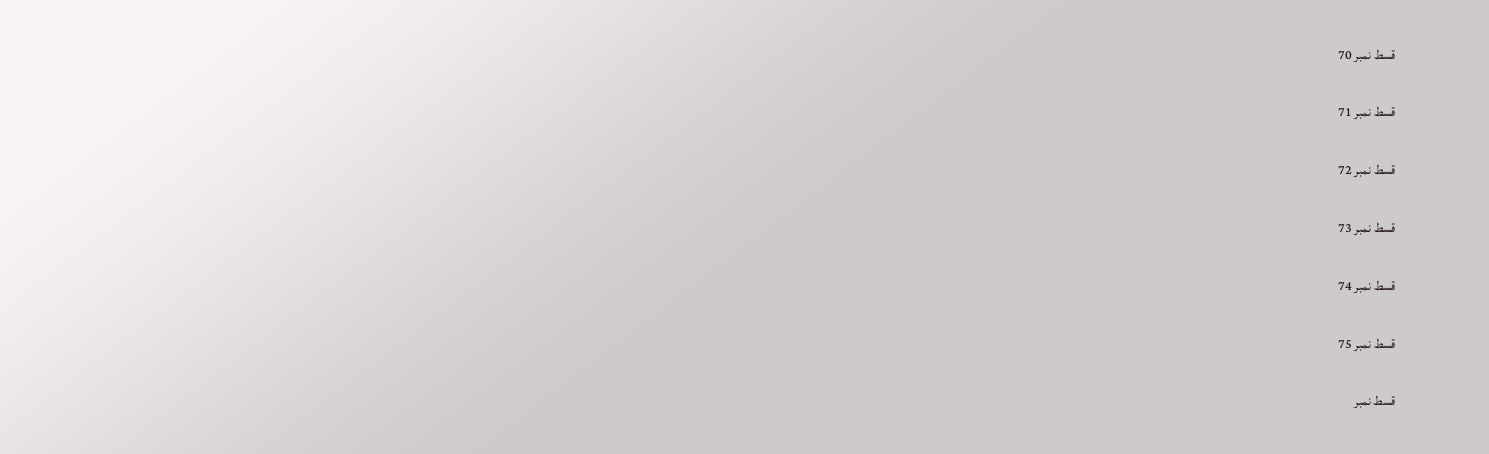قسط نمبر 70

قسط نمبر 71

قسط نمبر 72

قسط نمبر 73

قسط نمبر 74

قسط نمبر 75

قسط نمبر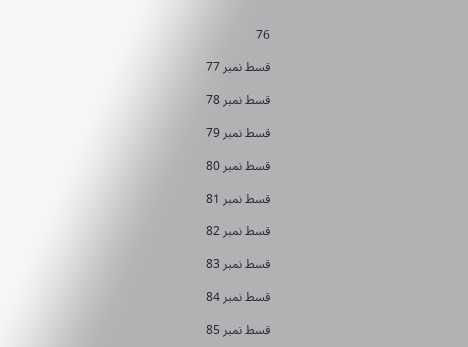76

قسط نمبر 77

قسط نمبر 78

قسط نمبر 79

قسط نمبر 80

قسط نمبر 81

قسط نمبر 82

قسط نمبر 83

قسط نمبر 84

قسط نمبر 85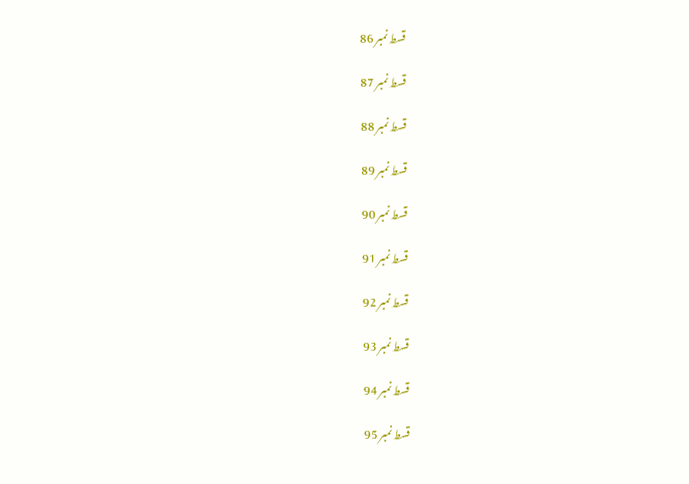قسط نمبر 86

قسط نمبر 87

قسط نمبر 88

قسط نمبر 89

قسط نمبر 90

قسط نمبر 91

قسط نمبر 92

قسط نمبر 93

قسط نمبر 94

قسط نمبر 95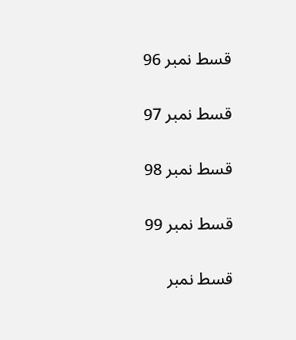قسط نمبر 96

قسط نمبر 97

قسط نمبر 98

قسط نمبر 99

قسط نمبر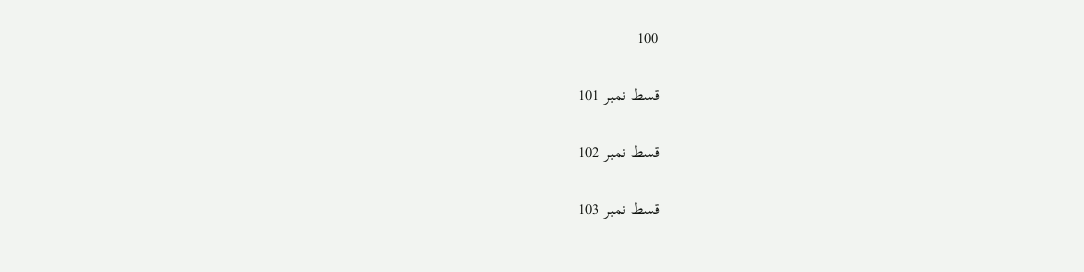100

قسط نمبر 101

قسط نمبر 102

قسط نمبر 103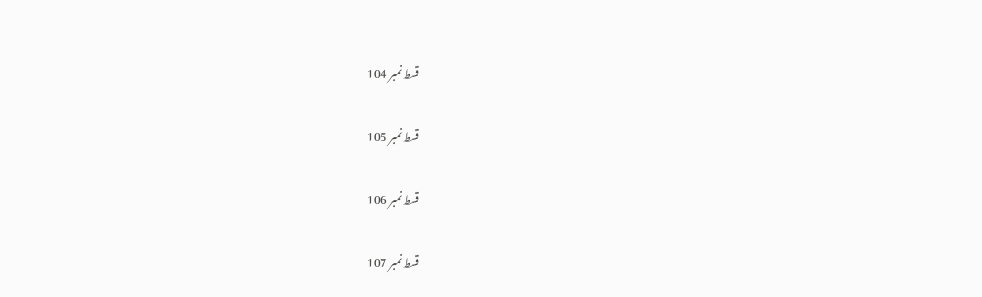قسط نمبر 104

قسط نمبر 105

قسط نمبر 106

قسط نمبر 107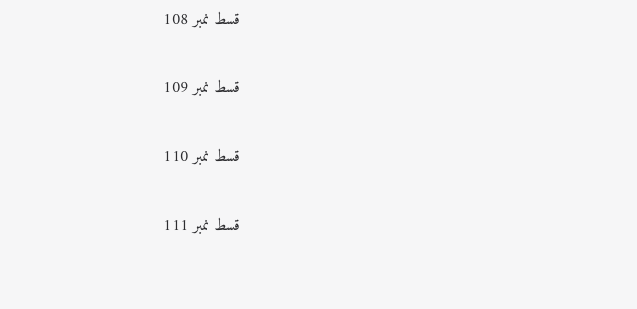قسط نمبر 108

قسط نمبر 109

قسط نمبر 110

قسط نمبر 111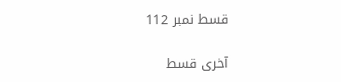قسط نمبر 112

آخری قسط